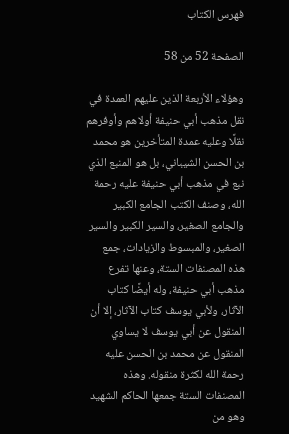فهرس الكتاب

الصفحة 52 من 58

وهؤلاء الأربعة الذين عليهم العمدة في نقل مذهب أبي حنيفة أولاهم وأوفرهم نقلًا وعليه عمدة المتأخرين هو محمد بن الحسن الشيباني، بل هو المنبع الذي نبع في مذهب أبي حنيفة عليه رحمة الله، وصنف الكتب الجامع الكبير والجامع الصغير، والسير الكبير والسير الصغير، والمبسوط والزيادات، جمع هذه المصنفات الستة، وعنها تفرع مذهب أبي حنيفة، وله أيضًا كتاب الآثار، ولأبي يوسف كتاب الآثار، إلا أن المنقول عن أبي يوسف لا يساوي المنقول عن محمد بن الحسن عليه رحمة الله لكثرة منقوله. وهذه المصنفات الستة جمعها الحاكم الشهيد وهو من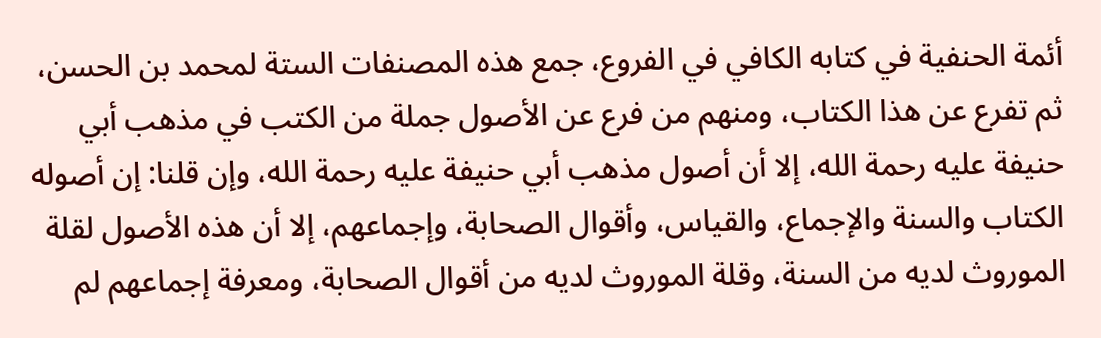أئمة الحنفية في كتابه الكافي في الفروع، جمع هذه المصنفات الستة لمحمد بن الحسن، ثم تفرع عن هذا الكتاب، ومنهم من فرع عن الأصول جملة من الكتب في مذهب أبي حنيفة عليه رحمة الله، إلا أن أصول مذهب أبي حنيفة عليه رحمة الله، وإن قلنا: إن أصوله الكتاب والسنة والإجماع، والقياس، وأقوال الصحابة، وإجماعهم، إلا أن هذه الأصول لقلة الموروث لديه من السنة، وقلة الموروث لديه من أقوال الصحابة، ومعرفة إجماعهم لم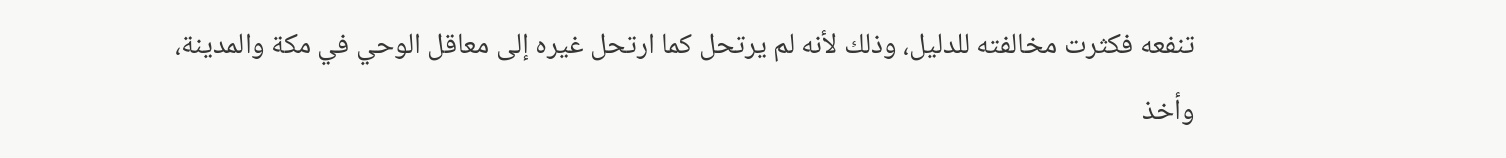تنفعه فكثرت مخالفته للدليل، وذلك لأنه لم يرتحل كما ارتحل غيره إلى معاقل الوحي في مكة والمدينة، وأخذ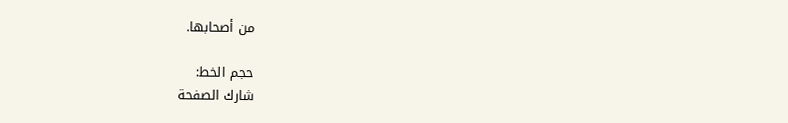من أصحابها.

حجم الخط:
شارك الصفحة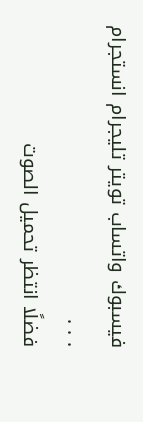فيسبوك واتساب تويتر تليجرام انستجرام
. . .
فضلًا انتظر تحميل الصوت